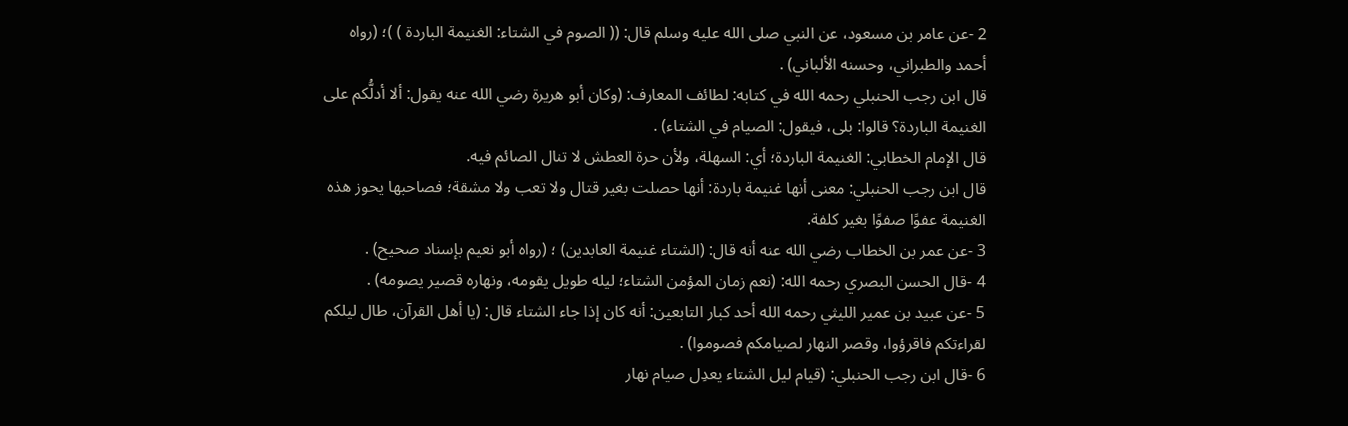2 -عن عامر بن مسعود، عن النبي صلى الله عليه وسلم قال: (( الصوم في الشتاء: الغنيمة الباردة ) )؛ (رواه أحمد والطبراني، وحسنه الألباني) .
قال ابن رجب الحنبلي رحمه الله في كتابه: لطائف المعارف: (وكان أبو هريرة رضي الله عنه يقول: ألا أدلُّكم على الغنيمة الباردة؟ قالوا: بلى، فيقول: الصيام في الشتاء) .
قال الإمام الخطابي: الغنيمة الباردة؛ أي: السهلة، ولأن حرة العطش لا تنال الصائم فيه.
قال ابن رجب الحنبلي: معنى أنها غنيمة باردة: أنها حصلت بغير قتال ولا تعب ولا مشقة؛ فصاحبها يحوز هذه الغنيمة عفوًا صفوًا بغير كلفة.
3 -عن عمر بن الخطاب رضي الله عنه أنه قال: (الشتاء غنيمة العابدين) ؛ (رواه أبو نعيم بإسناد صحيح) .
4 -قال الحسن البصري رحمه الله: (نعم زمان المؤمن الشتاء؛ ليله طويل يقومه، ونهاره قصير يصومه) .
5 -عن عبيد بن عمير الليثي رحمه الله أحد كبار التابعين: أنه كان إذا جاء الشتاء قال: (يا أهل القرآن، طال ليلكم لقراءتكم فاقرؤوا، وقصر النهار لصيامكم فصوموا) .
6 -قال ابن رجب الحنبلي: (قيام ليل الشتاء يعدِل صيام نهار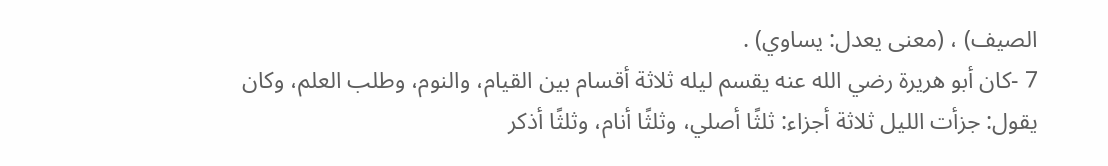الصيف) ، (معنى يعدل: يساوي) .
7 -كان أبو هريرة رضي الله عنه يقسم ليله ثلاثة أقسام بين القيام، والنوم، وطلب العلم، وكان يقول: جزأت الليل ثلاثة أجزاء: ثلثًا أصلي، وثلثًا أنام، وثلثًا أذكر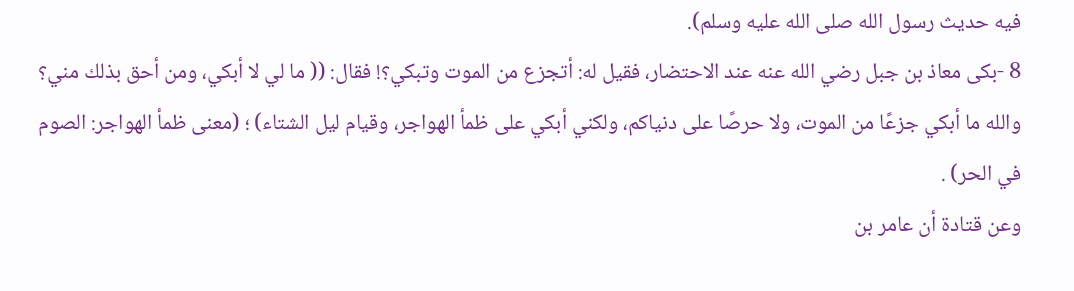فيه حديث رسول الله صلى الله عليه وسلم).
8 -بكى معاذ بن جبل رضي الله عنه عند الاحتضار، فقيل له: أتجزع من الموت وتبكي؟! فقال: (( ما لي لا أبكي، ومن أحق بذلك مني؟ والله ما أبكي جزعًا من الموت، ولا حرصًا على دنياكم، ولكني أبكي على ظمأ الهواجر، وقيام ليل الشتاء) ؛ (معنى ظمأ الهواجر: الصوم في الحر) .
وعن قتادة أن عامر بن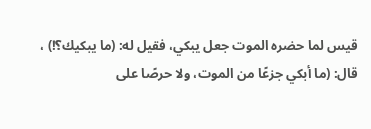قيس لما حضره الموت جعل يبكي، فقيل له: (ما يبكيك؟!) ، قال: (ما أبكي جزعًا من الموت، ولا حرصًا على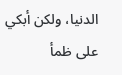الدنيا، ولكن أبكي على ظمأ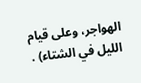الهواجر، وعلى قيام الليل في الشتاء) .